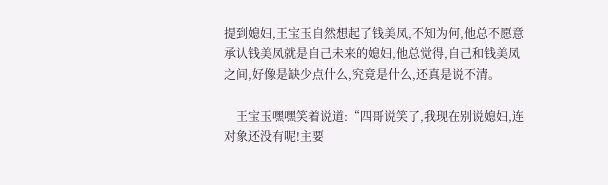提到媳妇,王宝玉自然想起了钱美凤,不知为何,他总不愿意承认钱美凤就是自己未来的媳妇,他总觉得,自己和钱美凤之间,好像是缺少点什么,究竟是什么,还真是说不清。

    王宝玉嘿嘿笑着说道:“四哥说笑了,我现在别说媳妇,连对象还没有呢!主要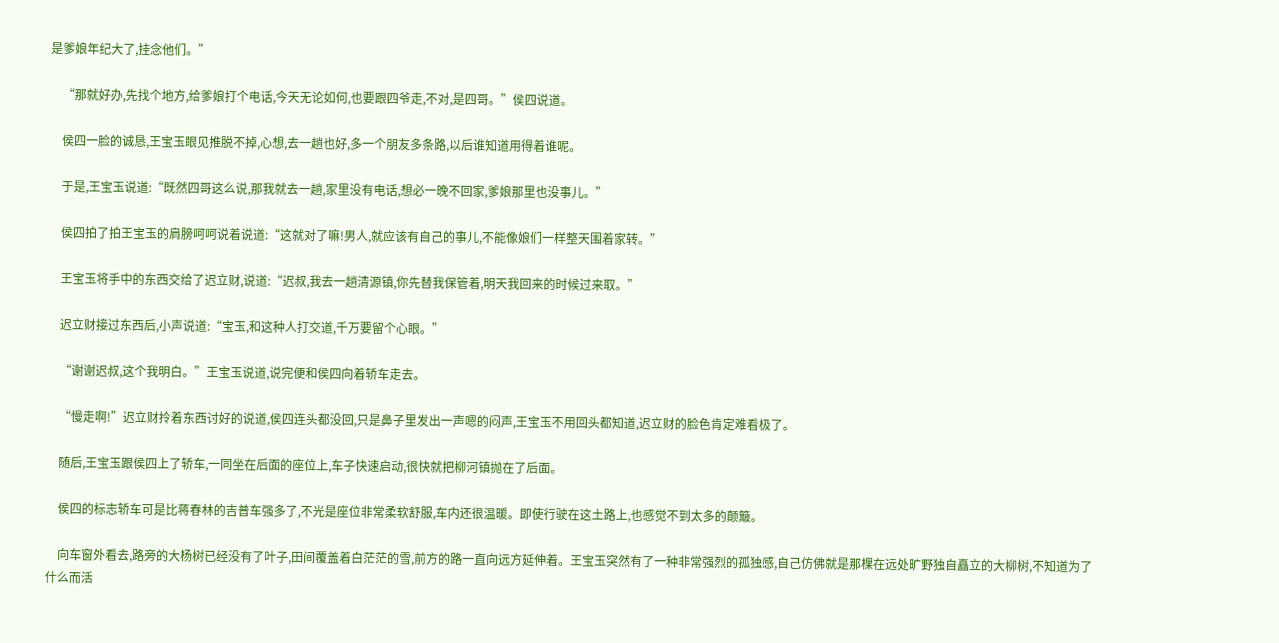是爹娘年纪大了,挂念他们。”

    “那就好办,先找个地方,给爹娘打个电话,今天无论如何,也要跟四爷走,不对,是四哥。”侯四说道。

    侯四一脸的诚恳,王宝玉眼见推脱不掉,心想,去一趟也好,多一个朋友多条路,以后谁知道用得着谁呢。

    于是,王宝玉说道:“既然四哥这么说,那我就去一趟,家里没有电话,想必一晚不回家,爹娘那里也没事儿。”

    侯四拍了拍王宝玉的肩膀呵呵说着说道:“这就对了嘛!男人,就应该有自己的事儿,不能像娘们一样整天围着家转。”

    王宝玉将手中的东西交给了迟立财,说道:“迟叔,我去一趟清源镇,你先替我保管着,明天我回来的时候过来取。”

    迟立财接过东西后,小声说道:“宝玉,和这种人打交道,千万要留个心眼。”

    “谢谢迟叔,这个我明白。”王宝玉说道,说完便和侯四向着轿车走去。

    “慢走啊!”迟立财拎着东西讨好的说道,侯四连头都没回,只是鼻子里发出一声嗯的闷声,王宝玉不用回头都知道,迟立财的脸色肯定难看极了。

    随后,王宝玉跟侯四上了轿车,一同坐在后面的座位上,车子快速启动,很快就把柳河镇抛在了后面。

    侯四的标志轿车可是比蒋春林的吉普车强多了,不光是座位非常柔软舒服,车内还很温暖。即使行驶在这土路上,也感觉不到太多的颠簸。

    向车窗外看去,路旁的大杨树已经没有了叶子,田间覆盖着白茫茫的雪,前方的路一直向远方延伸着。王宝玉突然有了一种非常强烈的孤独感,自己仿佛就是那棵在远处旷野独自矗立的大柳树,不知道为了什么而活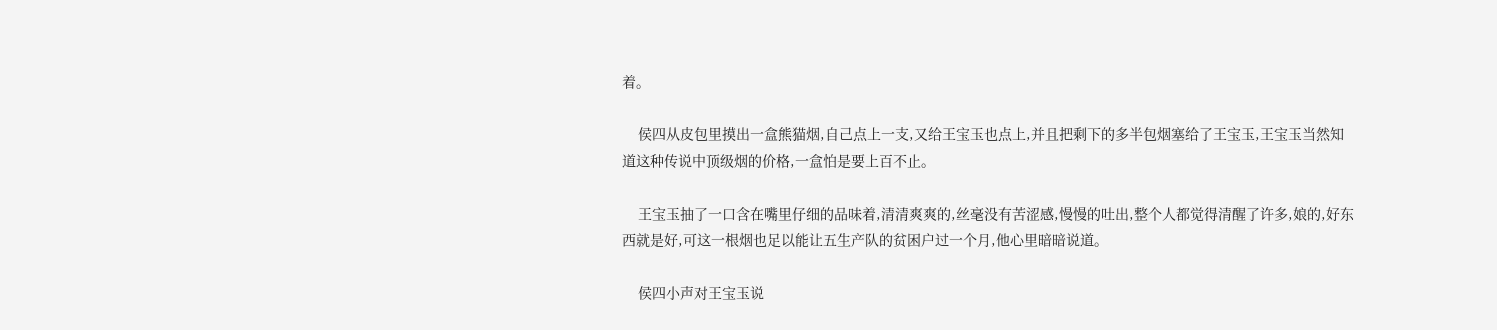着。

    侯四从皮包里摸出一盒熊猫烟,自己点上一支,又给王宝玉也点上,并且把剩下的多半包烟塞给了王宝玉,王宝玉当然知道这种传说中顶级烟的价格,一盒怕是要上百不止。

    王宝玉抽了一口含在嘴里仔细的品味着,清清爽爽的,丝毫没有苦涩感,慢慢的吐出,整个人都觉得清醒了许多,娘的,好东西就是好,可这一根烟也足以能让五生产队的贫困户过一个月,他心里暗暗说道。

    侯四小声对王宝玉说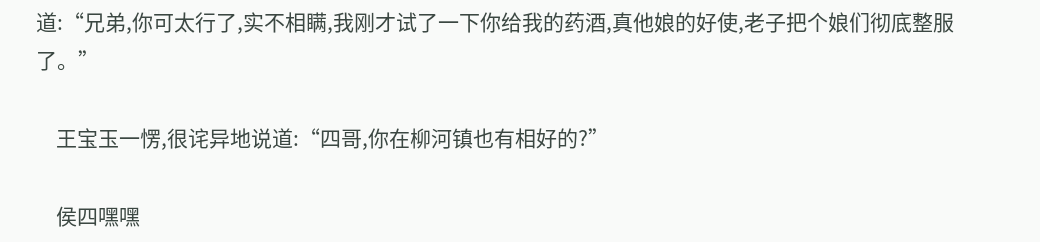道:“兄弟,你可太行了,实不相瞒,我刚才试了一下你给我的药酒,真他娘的好使,老子把个娘们彻底整服了。”

    王宝玉一愣,很诧异地说道:“四哥,你在柳河镇也有相好的?”

    侯四嘿嘿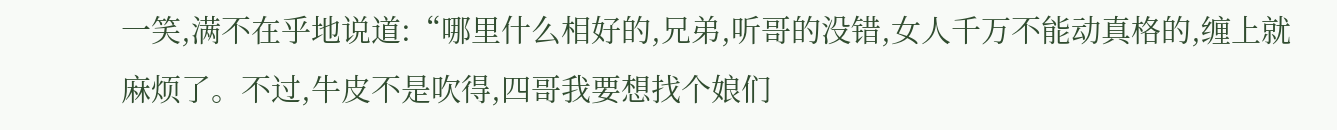一笑,满不在乎地说道:“哪里什么相好的,兄弟,听哥的没错,女人千万不能动真格的,缠上就麻烦了。不过,牛皮不是吹得,四哥我要想找个娘们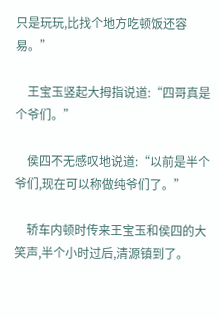只是玩玩,比找个地方吃顿饭还容易。”

    王宝玉竖起大拇指说道:“四哥真是个爷们。”

    侯四不无感叹地说道:“以前是半个爷们,现在可以称做纯爷们了。”

    轿车内顿时传来王宝玉和侯四的大笑声,半个小时过后,清源镇到了。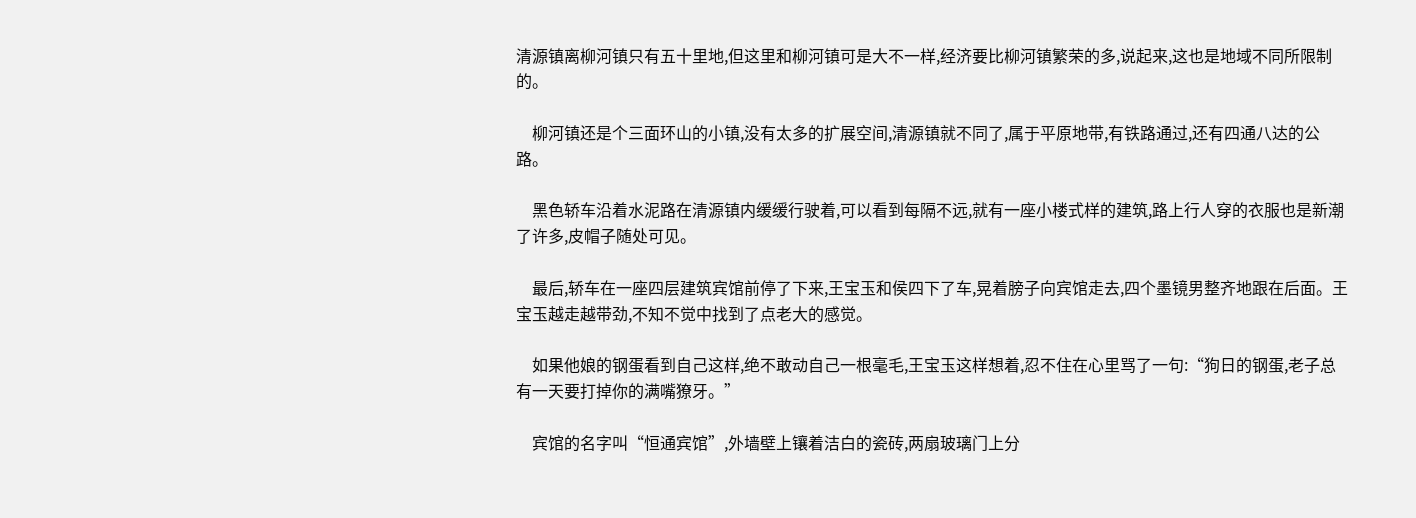清源镇离柳河镇只有五十里地,但这里和柳河镇可是大不一样,经济要比柳河镇繁荣的多,说起来,这也是地域不同所限制的。

    柳河镇还是个三面环山的小镇,没有太多的扩展空间,清源镇就不同了,属于平原地带,有铁路通过,还有四通八达的公路。

    黑色轿车沿着水泥路在清源镇内缓缓行驶着,可以看到每隔不远,就有一座小楼式样的建筑,路上行人穿的衣服也是新潮了许多,皮帽子随处可见。

    最后,轿车在一座四层建筑宾馆前停了下来,王宝玉和侯四下了车,晃着膀子向宾馆走去,四个墨镜男整齐地跟在后面。王宝玉越走越带劲,不知不觉中找到了点老大的感觉。

    如果他娘的钢蛋看到自己这样,绝不敢动自己一根毫毛,王宝玉这样想着,忍不住在心里骂了一句:“狗日的钢蛋,老子总有一天要打掉你的满嘴獠牙。”

    宾馆的名字叫“恒通宾馆”,外墙壁上镶着洁白的瓷砖,两扇玻璃门上分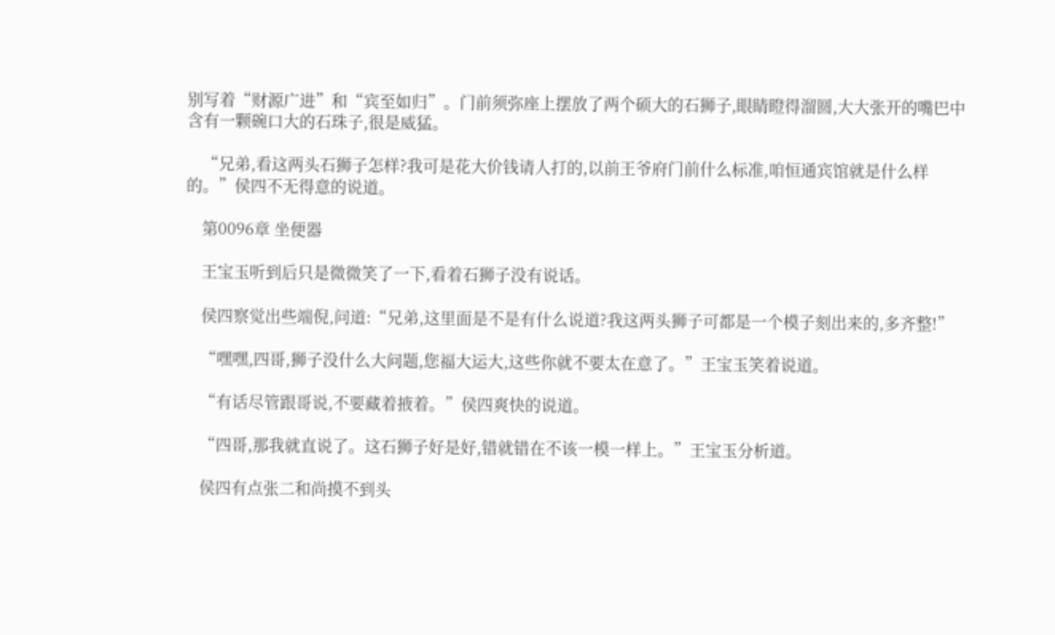别写着“财源广进”和“宾至如归”。门前须弥座上摆放了两个硕大的石狮子,眼睛瞪得溜圆,大大张开的嘴巴中含有一颗碗口大的石珠子,很是威猛。

    “兄弟,看这两头石狮子怎样?我可是花大价钱请人打的,以前王爷府门前什么标准,咱恒通宾馆就是什么样的。”侯四不无得意的说道。

    第0096章 坐便器

    王宝玉听到后只是微微笑了一下,看着石狮子没有说话。

    侯四察觉出些端倪,问道:“兄弟,这里面是不是有什么说道?我这两头狮子可都是一个模子刻出来的,多齐整!”

    “嘿嘿,四哥,狮子没什么大问题,您福大运大,这些你就不要太在意了。”王宝玉笑着说道。

    “有话尽管跟哥说,不要藏着掖着。”侯四爽快的说道。

    “四哥,那我就直说了。这石狮子好是好,错就错在不该一模一样上。”王宝玉分析道。

    侯四有点张二和尚摸不到头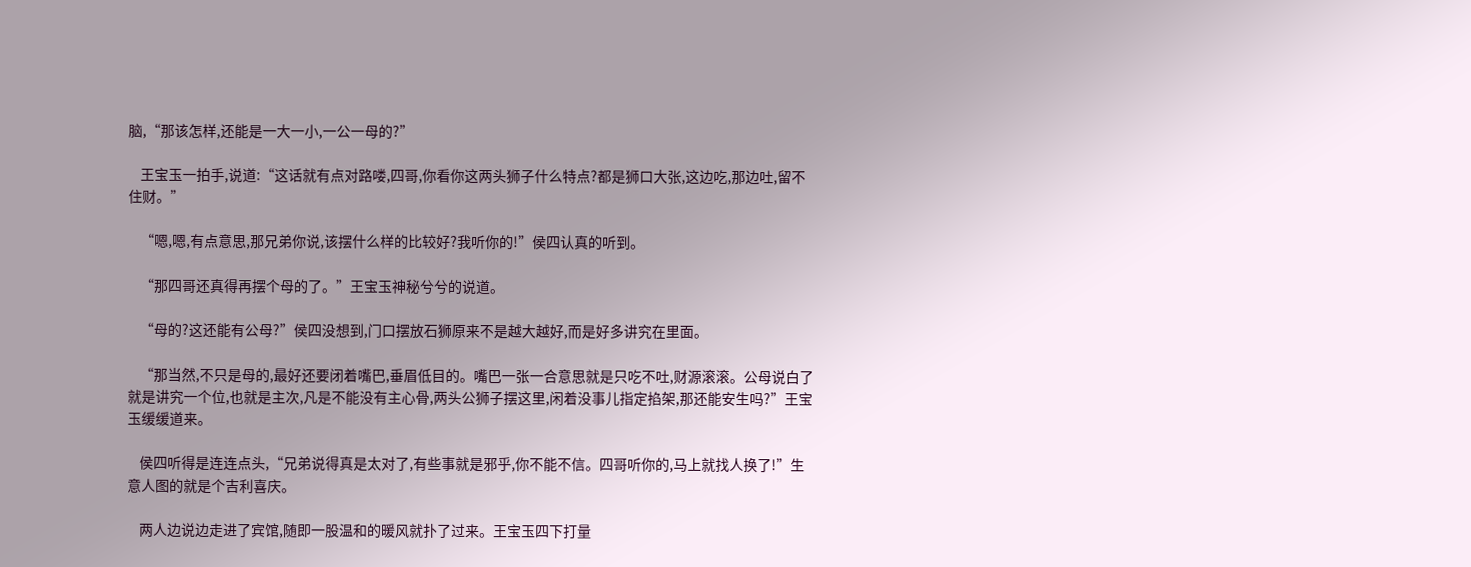脑,“那该怎样,还能是一大一小,一公一母的?”

    王宝玉一拍手,说道:“这话就有点对路喽,四哥,你看你这两头狮子什么特点?都是狮口大张,这边吃,那边吐,留不住财。”

    “嗯,嗯,有点意思,那兄弟你说,该摆什么样的比较好?我听你的!”侯四认真的听到。

    “那四哥还真得再摆个母的了。”王宝玉神秘兮兮的说道。

    “母的?这还能有公母?”侯四没想到,门口摆放石狮原来不是越大越好,而是好多讲究在里面。

    “那当然,不只是母的,最好还要闭着嘴巴,垂眉低目的。嘴巴一张一合意思就是只吃不吐,财源滚滚。公母说白了就是讲究一个位,也就是主次,凡是不能没有主心骨,两头公狮子摆这里,闲着没事儿指定掐架,那还能安生吗?”王宝玉缓缓道来。

    侯四听得是连连点头,“兄弟说得真是太对了,有些事就是邪乎,你不能不信。四哥听你的,马上就找人换了!”生意人图的就是个吉利喜庆。

    两人边说边走进了宾馆,随即一股温和的暖风就扑了过来。王宝玉四下打量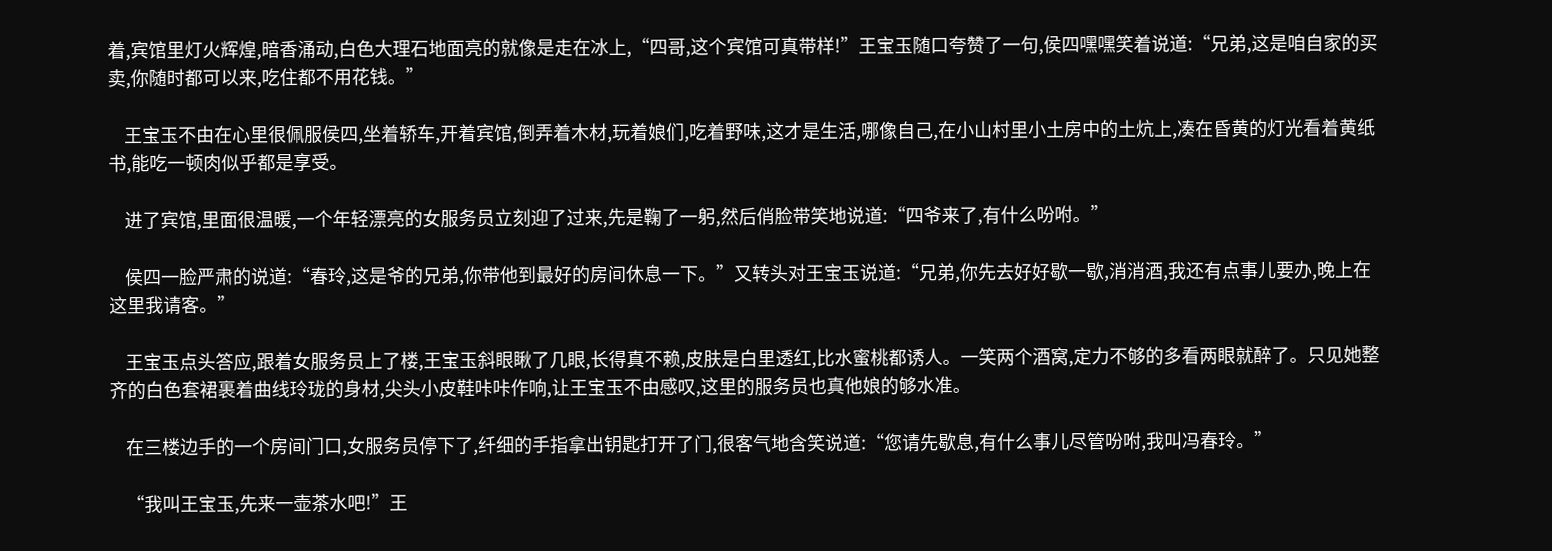着,宾馆里灯火辉煌,暗香涌动,白色大理石地面亮的就像是走在冰上,“四哥,这个宾馆可真带样!”王宝玉随口夸赞了一句,侯四嘿嘿笑着说道:“兄弟,这是咱自家的买卖,你随时都可以来,吃住都不用花钱。”

    王宝玉不由在心里很佩服侯四,坐着轿车,开着宾馆,倒弄着木材,玩着娘们,吃着野味,这才是生活,哪像自己,在小山村里小土房中的土炕上,凑在昏黄的灯光看着黄纸书,能吃一顿肉似乎都是享受。

    进了宾馆,里面很温暖,一个年轻漂亮的女服务员立刻迎了过来,先是鞠了一躬,然后俏脸带笑地说道:“四爷来了,有什么吩咐。”

    侯四一脸严肃的说道:“春玲,这是爷的兄弟,你带他到最好的房间休息一下。”又转头对王宝玉说道:“兄弟,你先去好好歇一歇,消消酒,我还有点事儿要办,晚上在这里我请客。”

    王宝玉点头答应,跟着女服务员上了楼,王宝玉斜眼瞅了几眼,长得真不赖,皮肤是白里透红,比水蜜桃都诱人。一笑两个酒窝,定力不够的多看两眼就醉了。只见她整齐的白色套裙裹着曲线玲珑的身材,尖头小皮鞋咔咔作响,让王宝玉不由感叹,这里的服务员也真他娘的够水准。

    在三楼边手的一个房间门口,女服务员停下了,纤细的手指拿出钥匙打开了门,很客气地含笑说道:“您请先歇息,有什么事儿尽管吩咐,我叫冯春玲。”

    “我叫王宝玉,先来一壶茶水吧!”王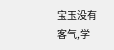宝玉没有客气,学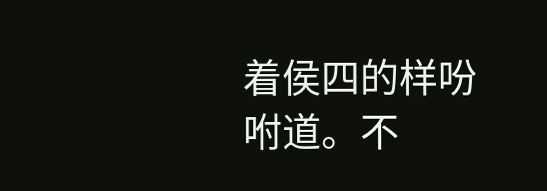着侯四的样吩咐道。不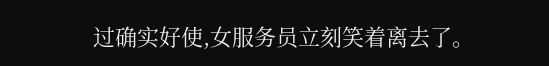过确实好使,女服务员立刻笑着离去了。